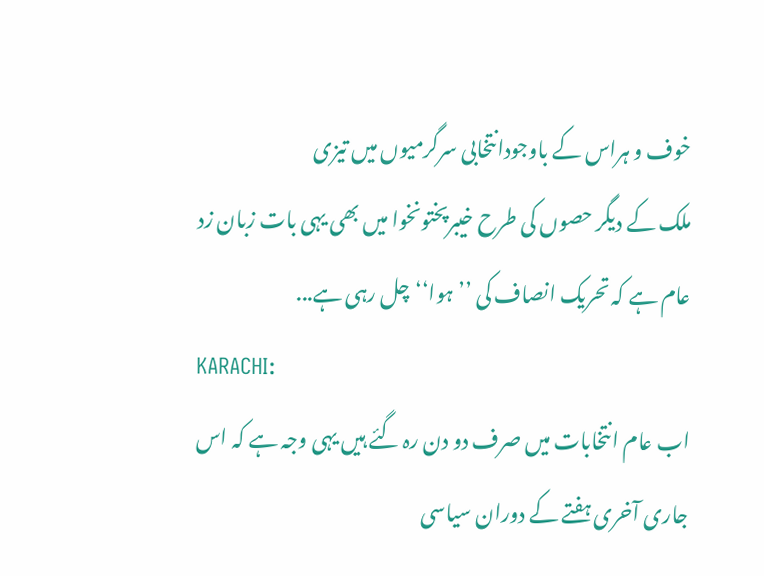خوف و ہراس کے باوجودانتخابی سرگرمیوں میں تیزی
ملک کے دیگر حصوں کی طرح خیبرپختونخوا میں بھی یہی بات زبان زد عام ہے کہ تحریک انصاف کی ’’ہوا‘‘چل رہی ہے...
KARACHI:
اب عام انتخابات میں صرف دو دن رہ گئے ہیں یہی وجہ ہے کہ اس جاری آخری ہفتے کے دوران سیاسی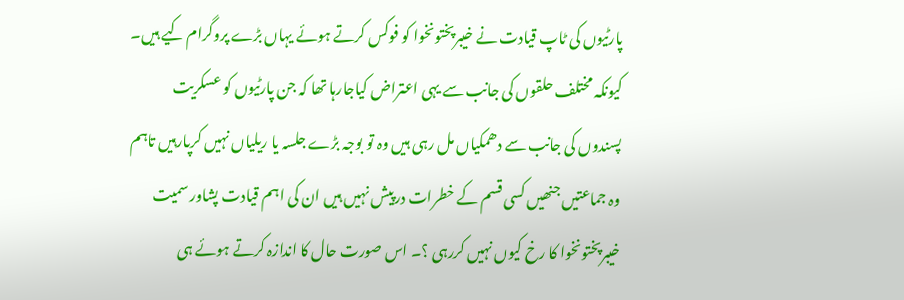پارٹیوں کی ٹاپ قیادت نے خیبرپختونخوا کو فوکس کرتے ہوئے یہاں بڑے پروگرام کیے ہیں۔
کیونکہ مختلف حلقوں کی جانب سے یہی اعتراض کیاجارہا تھا کہ جن پارٹیوں کو عسکریت پسندوں کی جانب سے دھمکیاں مل رہی ہیں وہ تو بوجہ بڑے جلسہ یا ریلیاں نہیں کرپارہیں تاہم وہ جماعتیں جنھیں کسی قسم کے خطرات درپیش نہیں ہیں ان کی اہم قیادت پشاور سمیت خیبرپختونخوا کا رخ کیوں نہیں کررہی ؟۔ اس صورت حال کا اندازہ کرتے ہوئے ہی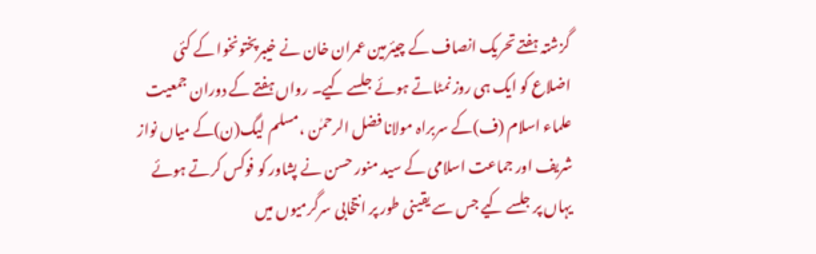گزشتہ ہفتے تحریک انصاف کے چیئرمین عمران خان نے خیبرپختونخوا کے کئی اضلاع کو ایک ہی روز نمٹاتے ہوئے جلسے کیے۔ رواں ہفتے کے دوران جمعیت علماء اسلام (ف)کے سربراہ مولانا فضل الرحمٰن ،مسلم لیگ(ن)کے میاں نواز شریف اور جماعت اسلامی کے سید منور حسن نے پشاور کو فوکس کرتے ہوئے یہاں پر جلسے کیے جس سے یقینی طور پر انتخابی سرگرمیوں میں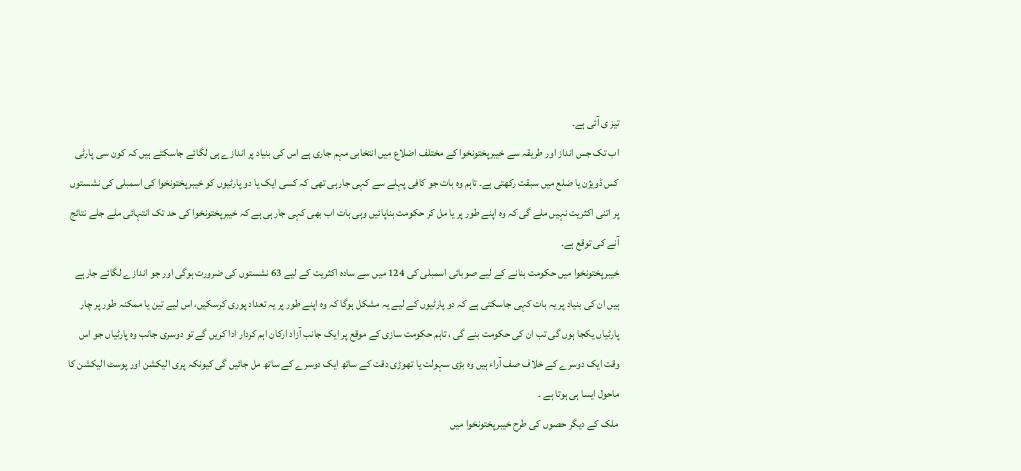تیز ی آئی ہے۔
اب تک جس انداز اور طریقہ سے خیبرپختونخوا کے مختلف اضلاع میں انتخابی مہم جاری ہے اس کی بنیاد پر اندازے ہی لگائے جاسکتے ہیں کہ کون سی پارٹی کس ڈویژن یا ضلع میں سبقت رکھتی ہے۔ تاہم وہ بات جو کافی پہلے سے کہی جارہی تھی کہ کسی ایک یا دو پارٹیوں کو خیبرپختونخوا کی اسمبلی کی نشستوں پر اتنی اکثریت نہیں ملے گی کہ وہ اپنے طور پر یا مل کر حکومت بناپائیں وہی بات اب بھی کہی جارہی ہے کہ خیبرپختونخوا کی حد تک انتہائی ملے جلے نتائج آنے کی توقع ہے۔
خیبرپختونخوا میں حکومت بنانے کے لیے صوبائی اسمبلی کی 124 میں سے سادہ اکثریت کے لیے 63 نشستوں کی ضرورت ہوگی اور جو اندازے لگائے جارہے ہیں ان کی بنیاد پر یہ بات کہی جاسکتی ہے کہ دو پارٹیوں کے لیے یہ مشکل ہوگا کہ وہ اپنے طور پر یہ تعداد پوری کرسکیں، اس لیے تین یا ممکنہ طور پر چار پارٹیاں یکجا ہوں گی تب ان کی حکومت بنے گی ، تاہم حکومت سازی کے موقع پر ایک جانب آزاد ارکان اہم کردار ادا کریں گے تو دوسری جانب وہ پارٹیاں جو اس وقت ایک دوسرے کے خلاف صف آراء ہیں وہ بڑی سہولت یا تھوڑی دقت کے ساتھ ایک دوسرے کے ساتھ مل جائیں گی کیونکہ پری الیکشن اور پوسٹ الیکشن کا ماحول ایسا ہی ہوتا ہے ۔
ملک کے دیگر حصوں کی طرح خیبرپختونخوا میں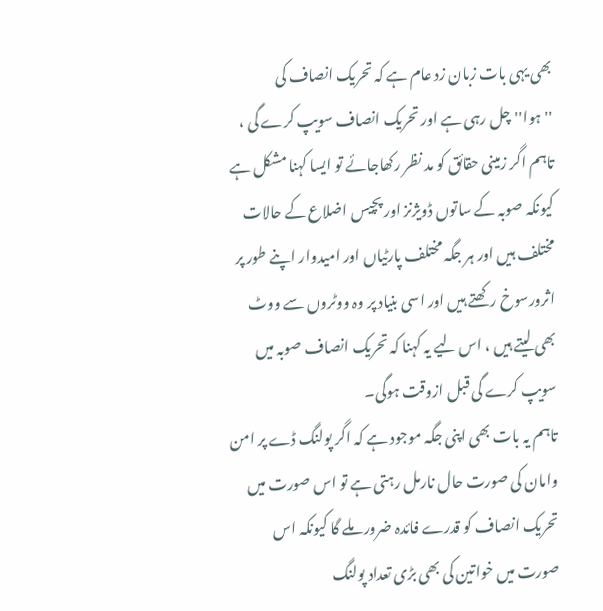بھی یہی بات زبان زد عام ہے کہ تحریک انصاف کی ''ہوا''چل رہی ہے اور تحریک انصاف سویپ کرے گی ، تاہم اگر زمینی حقائق کو مد نظر رکھاجائے تو ایسا کہنا مشکل ہے کیونکہ صوبہ کے ساتوں ڈویژنز اور پچیس اضلاع کے حالات مختلف ہیں اور ہر جگہ مختلف پارٹیاں اور امیدوار اپنے طور پر اثرورسوخ رکھتے ہیں اور اسی بنیاد پر وہ ووٹروں سے ووٹ بھی لیتے ہیں ، اس لیے یہ کہنا کہ تحریک انصاف صوبہ میں سویپ کرے گی قبل ازوقت ہوگی۔
تاہم یہ بات بھی اپنی جگہ موجود ہے کہ اگر پولنگ ڈے پر امن وامان کی صورت حال نارمل رہتی ہے تو اس صورت میں تحریک انصاف کو قدرے فائدہ ضرور ملے گا کیونکہ اس صورت میں خواتین کی بھی بڑی تعداد پولنگ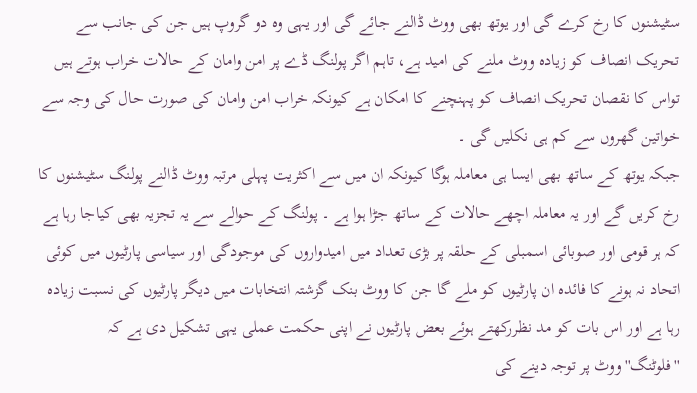سٹیشنوں کا رخ کرے گی اور یوتھ بھی ووٹ ڈالنے جائے گی اور یہی وہ دو گروپ ہیں جن کی جانب سے تحریک انصاف کو زیادہ ووٹ ملنے کی امید ہے، تاہم اگر پولنگ ڈے پر امن وامان کے حالات خراب ہوتے ہیں تواس کا نقصان تحریک انصاف کو پہنچنے کا امکان ہے کیونکہ خراب امن وامان کی صورت حال کی وجہ سے خواتین گھروں سے کم ہی نکلیں گی ۔
جبکہ یوتھ کے ساتھ بھی ایسا ہی معاملہ ہوگا کیونکہ ان میں سے اکثریت پہلی مرتبہ ووٹ ڈالنے پولنگ سٹیشنوں کا رخ کریں گے اور یہ معاملہ اچھے حالات کے ساتھ جڑا ہوا ہے ۔ پولنگ کے حوالے سے یہ تجزیہ بھی کیاجا رہا ہے کہ ہر قومی اور صوبائی اسمبلی کے حلقہ پر بڑی تعداد میں امیدواروں کی موجودگی اور سیاسی پارٹیوں میں کوئی اتحاد نہ ہونے کا فائدہ ان پارٹیوں کو ملے گا جن کا ووٹ بنک گزشتہ انتخابات میں دیگر پارٹیوں کی نسبت زیادہ رہا ہے اور اس بات کو مد نظررکھتے ہوئے بعض پارٹیوں نے اپنی حکمت عملی یہی تشکیل دی ہے کہ ''فلوٹنگ''ووٹ پر توجہ دینے کی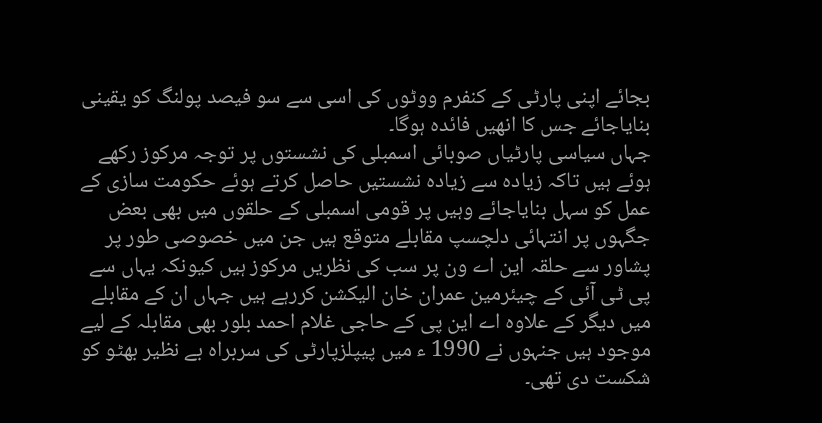بجائے اپنی پارٹی کے کنفرم ووٹوں کی اسی سے سو فیصد پولنگ کو یقینی بنایاجائے جس کا انھیں فائدہ ہوگا۔
جہاں سیاسی پارٹیاں صوبائی اسمبلی کی نشستوں پر توجہ مرکوز رکھے ہوئے ہیں تاکہ زیادہ سے زیادہ نشستیں حاصل کرتے ہوئے حکومت سازی کے عمل کو سہل بنایاجائے وہیں پر قومی اسمبلی کے حلقوں میں بھی بعض جگہوں پر انتہائی دلچسپ مقابلے متوقع ہیں جن میں خصوصی طور پر پشاور سے حلقہ این اے ون پر سب کی نظریں مرکوز ہیں کیونکہ یہاں سے پی ٹی آئی کے چیئرمین عمران خان الیکشن کررہے ہیں جہاں ان کے مقابلے میں دیگر کے علاوہ اے این پی کے حاجی غلام احمد بلور بھی مقابلہ کے لیے موجود ہیں جنہوں نے 1990 ء میں پیپلزپارٹی کی سربراہ بے نظیر بھٹو کو شکست دی تھی۔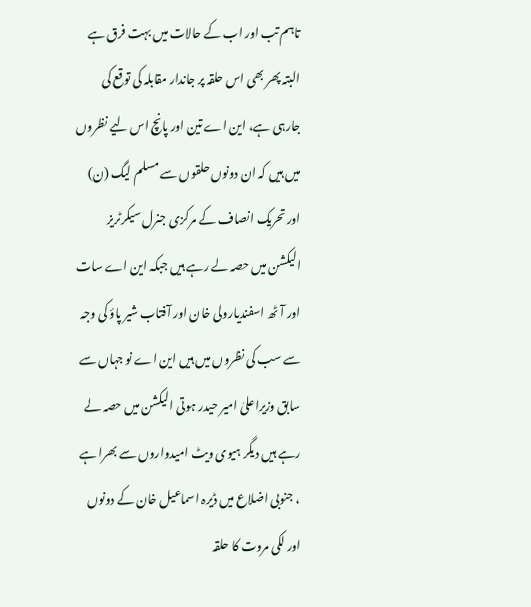تاہم تب اور اب کے حالات میں بہت فرق ہے البتہ پھر بھی اس حلقہ پر جاندار مقابلہ کی توقع کی جارہی ہے، این اے تین اور پانچ اس لیے نظروں میں ہیں کہ ان دونوں حلقوں سے مسلم لیگ (ن) اور تحریک انصاف کے مرکزی جنرل سیکرٹریز الیکشن میں حصہ لے رہے ہیں جبکہ این اے سات اور آٹھ اسفندیارولی خان اور آفتاب شیر پاؤ کی وجہ سے سب کی نظروں میں ہیں این اے نو جہاں سے سابق وزیراعلیٰ امیر حیدر ہوتی الیکشن میں حصہ لے رہے ہیں دیگر ہیوی ویٹ امیدواروں سے بھرا ہے ، جنوبی اضلاع میں ڈیرہ اسماعیل خان کے دونوں اور لکی مروت کا حلقہ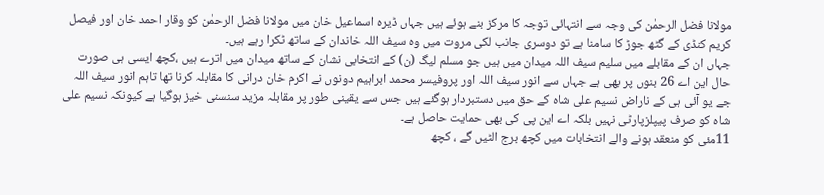مولانا فضل الرحمٰن کی وجہ سے انتہائی توجہ کا مرکز بنے ہوئے ہیں جہاں ڈیرہ اسماعیل خان میں مولانا فضل الرحمٰن کو وقار احمد خان اور فیصل کریم کنڈی کے گٹھ جوڑ کا سامنا ہے تو دوسری جانب لکی مروت میں وہ سیف اللہ خاندان کے ساتھ ٹکرا رہے ہیں۔
جہاں ان کے مقابلے میں سلیم سیف اللہ میدان میں ہیں جو مسلم لیگ (ن) کے انتخابی نشان کے ساتھ میدان میں اترے ہیں ،کچھ ایسی ہی صورت حال این اے 26 بنوں پر بھی ہے جہاں سے انور سیف اللہ اور پروفیسر محمد ابراہیم دونوں نے اکرم خان درانی کا مقابلہ کرنا تھا تاہم انور سیف اللہ جے یو آئی ہی کے ناراض نسیم علی شاہ کے حق میں دستبردار ہوگئے ہیں جس سے یقینی طور پر مقابلہ مزید سنسنی خیز ہوگیا ہے کیونکہ نسیم علی شاہ کو صرف پیپلزپارٹی نہیں بلکہ اے این پی کی بھی حمایت حاصل ہے۔
11مئی کو منعقد ہونے والے انتخابات میں کچھ برج الٹیں گے ، کچھ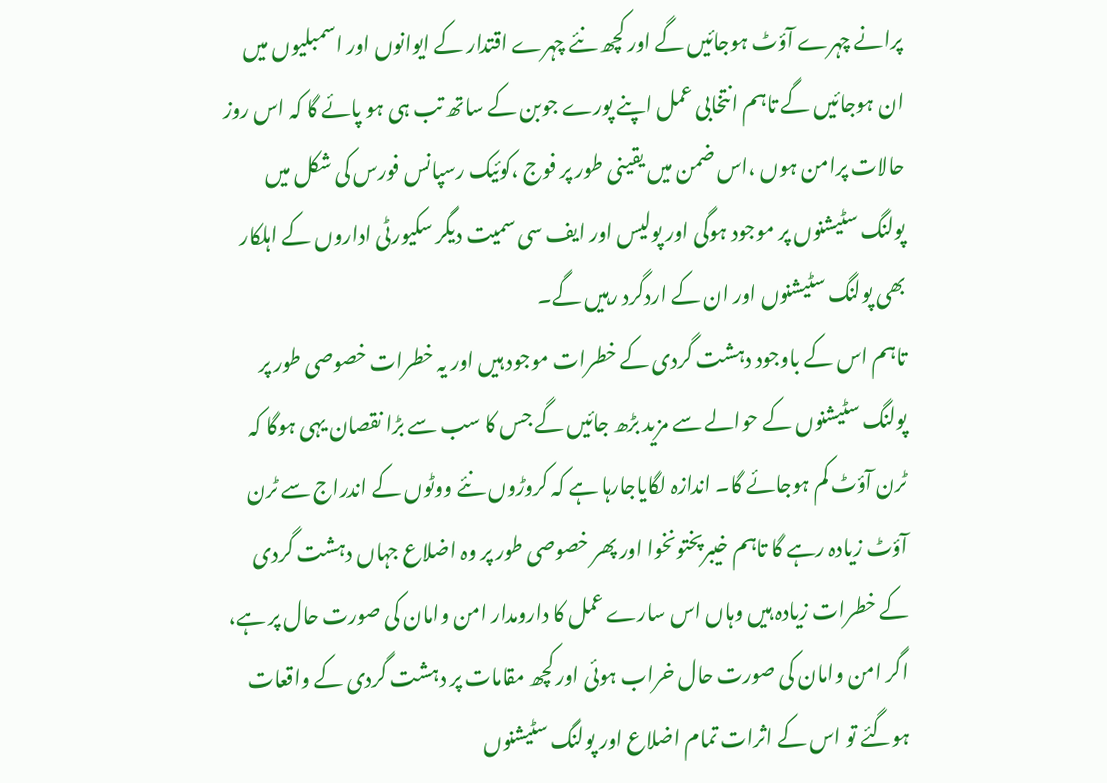پرانے چہرے آؤٹ ہوجائیں گے اور کچھ نئے چہرے اقتدار کے ایوانوں اور اسمبلیوں میں ان ہوجائیں گے تاہم انتخابی عمل اپنے پورے جوبن کے ساتھ تب ہی ہو پائے گا کہ اس روز حالات پرامن ہوں ،اس ضمن میں یقینی طور پر فوج ،کوئیک رسپانس فورس کی شکل میں پولنگ سٹیشنوں پر موجود ہوگی اور پولیس اور ایف سی سمیت دیگر سکیورٹی اداروں کے اہلکار بھی پولنگ سٹیشنوں اور ان کے اردگرد رہیں گے۔
تاہم اس کے باوجود دہشت گردی کے خطرات موجود ہیں اور یہ خطرات خصوصی طور پر پولنگ سٹیشنوں کے حوالے سے مزید بڑھ جائیں گے جس کا سب سے بڑا نقصان یہی ہوگا کہ ٹرن آؤٹ کم ہوجائے گا۔ اندازہ لگایاجارہا ہے کہ کروڑوں نئے ووٹوں کے اندراج سے ٹرن آؤٹ زیادہ رہے گا تاہم خیبرپختونخوا اور پھر خصوصی طور پر وہ اضلاع جہاں دہشت گردی کے خطرات زیادہ ہیں وہاں اس سارے عمل کا دارومدار امن وامان کی صورت حال پر ہے، اگر امن وامان کی صورت حال خراب ہوئی اور کچھ مقامات پر دہشت گردی کے واقعات ہوگئے تو اس کے اثرات تمام اضلاع اور پولنگ سٹیشنوں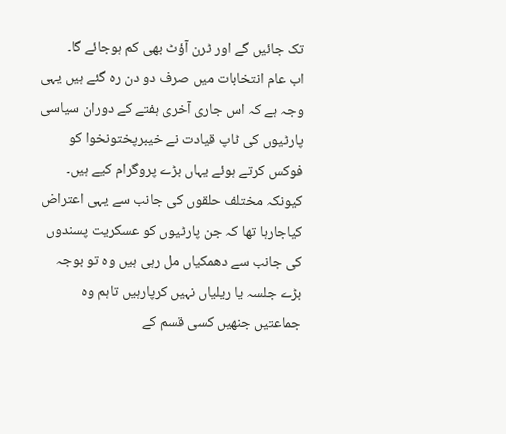تک جائیں گے اور ٹرن آؤٹ بھی کم ہوجائے گا۔
اب عام انتخابات میں صرف دو دن رہ گئے ہیں یہی وجہ ہے کہ اس جاری آخری ہفتے کے دوران سیاسی پارٹیوں کی ٹاپ قیادت نے خیبرپختونخوا کو فوکس کرتے ہوئے یہاں بڑے پروگرام کیے ہیں۔
کیونکہ مختلف حلقوں کی جانب سے یہی اعتراض کیاجارہا تھا کہ جن پارٹیوں کو عسکریت پسندوں کی جانب سے دھمکیاں مل رہی ہیں وہ تو بوجہ بڑے جلسہ یا ریلیاں نہیں کرپارہیں تاہم وہ جماعتیں جنھیں کسی قسم کے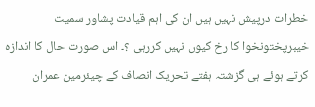خطرات درپیش نہیں ہیں ان کی اہم قیادت پشاور سمیت خیبرپختونخوا کا رخ کیوں نہیں کررہی ؟۔ اس صورت حال کا اندازہ کرتے ہوئے ہی گزشتہ ہفتے تحریک انصاف کے چیئرمین عمران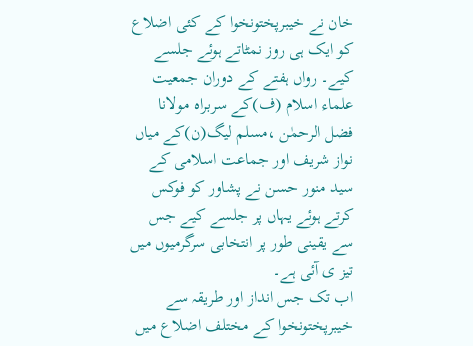خان نے خیبرپختونخوا کے کئی اضلاع کو ایک ہی روز نمٹاتے ہوئے جلسے کیے۔ رواں ہفتے کے دوران جمعیت علماء اسلام (ف)کے سربراہ مولانا فضل الرحمٰن ،مسلم لیگ(ن)کے میاں نواز شریف اور جماعت اسلامی کے سید منور حسن نے پشاور کو فوکس کرتے ہوئے یہاں پر جلسے کیے جس سے یقینی طور پر انتخابی سرگرمیوں میں تیز ی آئی ہے۔
اب تک جس انداز اور طریقہ سے خیبرپختونخوا کے مختلف اضلاع میں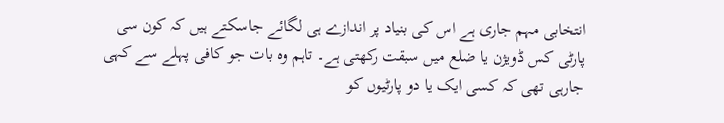انتخابی مہم جاری ہے اس کی بنیاد پر اندازے ہی لگائے جاسکتے ہیں کہ کون سی پارٹی کس ڈویژن یا ضلع میں سبقت رکھتی ہے۔ تاہم وہ بات جو کافی پہلے سے کہی جارہی تھی کہ کسی ایک یا دو پارٹیوں کو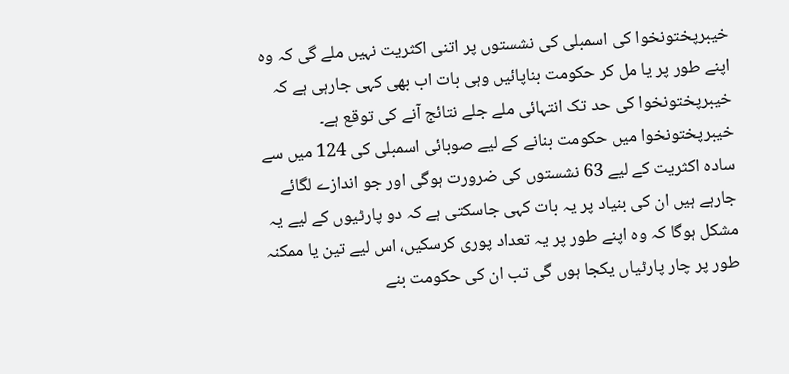خیبرپختونخوا کی اسمبلی کی نشستوں پر اتنی اکثریت نہیں ملے گی کہ وہ اپنے طور پر یا مل کر حکومت بناپائیں وہی بات اب بھی کہی جارہی ہے کہ خیبرپختونخوا کی حد تک انتہائی ملے جلے نتائج آنے کی توقع ہے۔
خیبرپختونخوا میں حکومت بنانے کے لیے صوبائی اسمبلی کی 124 میں سے سادہ اکثریت کے لیے 63 نشستوں کی ضرورت ہوگی اور جو اندازے لگائے جارہے ہیں ان کی بنیاد پر یہ بات کہی جاسکتی ہے کہ دو پارٹیوں کے لیے یہ مشکل ہوگا کہ وہ اپنے طور پر یہ تعداد پوری کرسکیں، اس لیے تین یا ممکنہ طور پر چار پارٹیاں یکجا ہوں گی تب ان کی حکومت بنے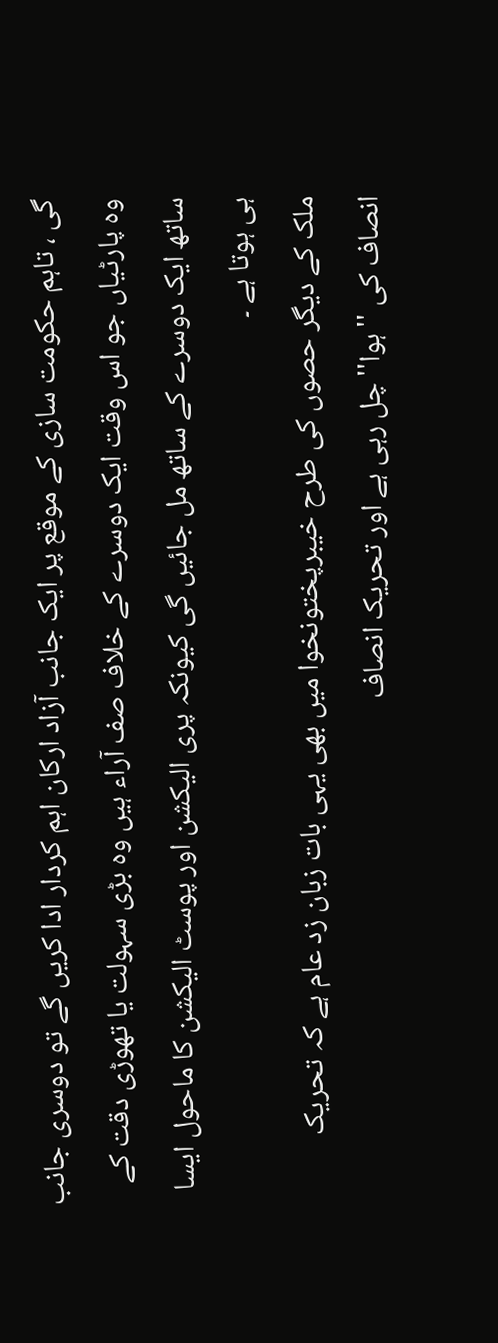گی ، تاہم حکومت سازی کے موقع پر ایک جانب آزاد ارکان اہم کردار ادا کریں گے تو دوسری جانب وہ پارٹیاں جو اس وقت ایک دوسرے کے خلاف صف آراء ہیں وہ بڑی سہولت یا تھوڑی دقت کے ساتھ ایک دوسرے کے ساتھ مل جائیں گی کیونکہ پری الیکشن اور پوسٹ الیکشن کا ماحول ایسا ہی ہوتا ہے ۔
ملک کے دیگر حصوں کی طرح خیبرپختونخوا میں بھی یہی بات زبان زد عام ہے کہ تحریک انصاف کی ''ہوا''چل رہی ہے اور تحریک انصاف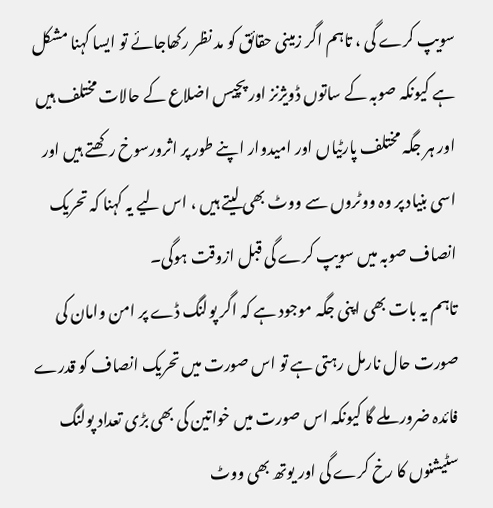سویپ کرے گی ، تاہم اگر زمینی حقائق کو مد نظر رکھاجائے تو ایسا کہنا مشکل ہے کیونکہ صوبہ کے ساتوں ڈویژنز اور پچیس اضلاع کے حالات مختلف ہیں اور ہر جگہ مختلف پارٹیاں اور امیدوار اپنے طور پر اثرورسوخ رکھتے ہیں اور اسی بنیاد پر وہ ووٹروں سے ووٹ بھی لیتے ہیں ، اس لیے یہ کہنا کہ تحریک انصاف صوبہ میں سویپ کرے گی قبل ازوقت ہوگی۔
تاہم یہ بات بھی اپنی جگہ موجود ہے کہ اگر پولنگ ڈے پر امن وامان کی صورت حال نارمل رہتی ہے تو اس صورت میں تحریک انصاف کو قدرے فائدہ ضرور ملے گا کیونکہ اس صورت میں خواتین کی بھی بڑی تعداد پولنگ سٹیشنوں کا رخ کرے گی اور یوتھ بھی ووٹ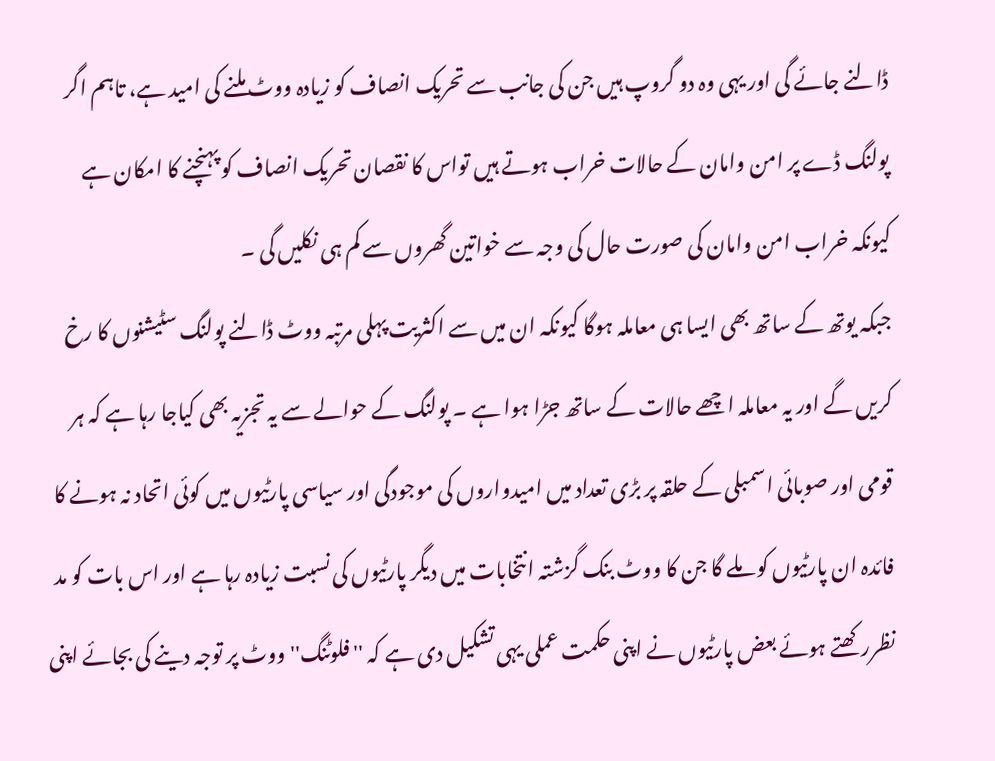ڈالنے جائے گی اور یہی وہ دو گروپ ہیں جن کی جانب سے تحریک انصاف کو زیادہ ووٹ ملنے کی امید ہے، تاہم اگر پولنگ ڈے پر امن وامان کے حالات خراب ہوتے ہیں تواس کا نقصان تحریک انصاف کو پہنچنے کا امکان ہے کیونکہ خراب امن وامان کی صورت حال کی وجہ سے خواتین گھروں سے کم ہی نکلیں گی ۔
جبکہ یوتھ کے ساتھ بھی ایسا ہی معاملہ ہوگا کیونکہ ان میں سے اکثریت پہلی مرتبہ ووٹ ڈالنے پولنگ سٹیشنوں کا رخ کریں گے اور یہ معاملہ اچھے حالات کے ساتھ جڑا ہوا ہے ۔ پولنگ کے حوالے سے یہ تجزیہ بھی کیاجا رہا ہے کہ ہر قومی اور صوبائی اسمبلی کے حلقہ پر بڑی تعداد میں امیدواروں کی موجودگی اور سیاسی پارٹیوں میں کوئی اتحاد نہ ہونے کا فائدہ ان پارٹیوں کو ملے گا جن کا ووٹ بنک گزشتہ انتخابات میں دیگر پارٹیوں کی نسبت زیادہ رہا ہے اور اس بات کو مد نظررکھتے ہوئے بعض پارٹیوں نے اپنی حکمت عملی یہی تشکیل دی ہے کہ ''فلوٹنگ''ووٹ پر توجہ دینے کی بجائے اپنی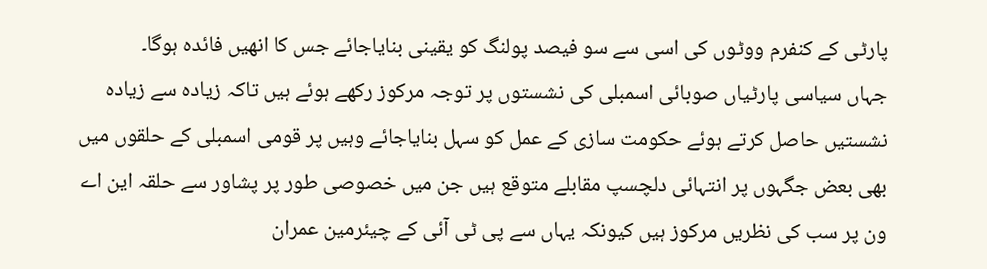پارٹی کے کنفرم ووٹوں کی اسی سے سو فیصد پولنگ کو یقینی بنایاجائے جس کا انھیں فائدہ ہوگا۔
جہاں سیاسی پارٹیاں صوبائی اسمبلی کی نشستوں پر توجہ مرکوز رکھے ہوئے ہیں تاکہ زیادہ سے زیادہ نشستیں حاصل کرتے ہوئے حکومت سازی کے عمل کو سہل بنایاجائے وہیں پر قومی اسمبلی کے حلقوں میں بھی بعض جگہوں پر انتہائی دلچسپ مقابلے متوقع ہیں جن میں خصوصی طور پر پشاور سے حلقہ این اے ون پر سب کی نظریں مرکوز ہیں کیونکہ یہاں سے پی ٹی آئی کے چیئرمین عمران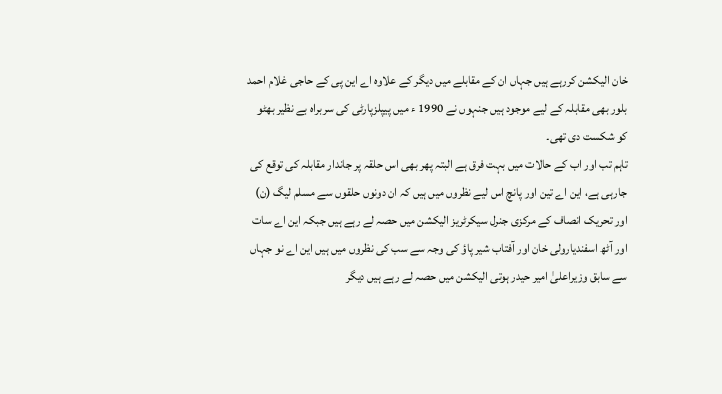خان الیکشن کررہے ہیں جہاں ان کے مقابلے میں دیگر کے علاوہ اے این پی کے حاجی غلام احمد بلور بھی مقابلہ کے لیے موجود ہیں جنہوں نے 1990 ء میں پیپلزپارٹی کی سربراہ بے نظیر بھٹو کو شکست دی تھی۔
تاہم تب اور اب کے حالات میں بہت فرق ہے البتہ پھر بھی اس حلقہ پر جاندار مقابلہ کی توقع کی جارہی ہے، این اے تین اور پانچ اس لیے نظروں میں ہیں کہ ان دونوں حلقوں سے مسلم لیگ (ن) اور تحریک انصاف کے مرکزی جنرل سیکرٹریز الیکشن میں حصہ لے رہے ہیں جبکہ این اے سات اور آٹھ اسفندیارولی خان اور آفتاب شیر پاؤ کی وجہ سے سب کی نظروں میں ہیں این اے نو جہاں سے سابق وزیراعلیٰ امیر حیدر ہوتی الیکشن میں حصہ لے رہے ہیں دیگر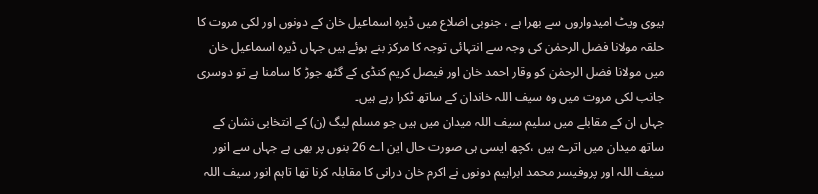ہیوی ویٹ امیدواروں سے بھرا ہے ، جنوبی اضلاع میں ڈیرہ اسماعیل خان کے دونوں اور لکی مروت کا حلقہ مولانا فضل الرحمٰن کی وجہ سے انتہائی توجہ کا مرکز بنے ہوئے ہیں جہاں ڈیرہ اسماعیل خان میں مولانا فضل الرحمٰن کو وقار احمد خان اور فیصل کریم کنڈی کے گٹھ جوڑ کا سامنا ہے تو دوسری جانب لکی مروت میں وہ سیف اللہ خاندان کے ساتھ ٹکرا رہے ہیں۔
جہاں ان کے مقابلے میں سلیم سیف اللہ میدان میں ہیں جو مسلم لیگ (ن) کے انتخابی نشان کے ساتھ میدان میں اترے ہیں ،کچھ ایسی ہی صورت حال این اے 26 بنوں پر بھی ہے جہاں سے انور سیف اللہ اور پروفیسر محمد ابراہیم دونوں نے اکرم خان درانی کا مقابلہ کرنا تھا تاہم انور سیف اللہ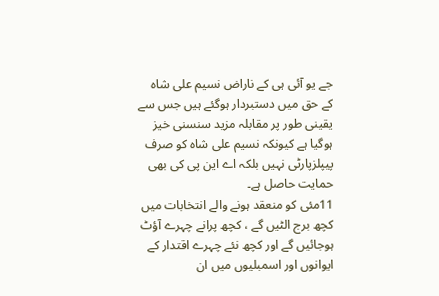جے یو آئی ہی کے ناراض نسیم علی شاہ کے حق میں دستبردار ہوگئے ہیں جس سے یقینی طور پر مقابلہ مزید سنسنی خیز ہوگیا ہے کیونکہ نسیم علی شاہ کو صرف پیپلزپارٹی نہیں بلکہ اے این پی کی بھی حمایت حاصل ہے۔
11مئی کو منعقد ہونے والے انتخابات میں کچھ برج الٹیں گے ، کچھ پرانے چہرے آؤٹ ہوجائیں گے اور کچھ نئے چہرے اقتدار کے ایوانوں اور اسمبلیوں میں ان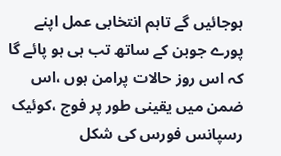ہوجائیں گے تاہم انتخابی عمل اپنے پورے جوبن کے ساتھ تب ہی ہو پائے گا کہ اس روز حالات پرامن ہوں ،اس ضمن میں یقینی طور پر فوج ،کوئیک رسپانس فورس کی شکل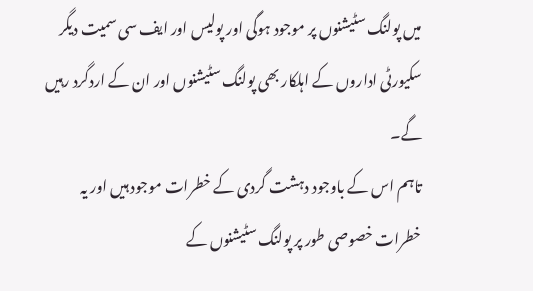میں پولنگ سٹیشنوں پر موجود ہوگی اور پولیس اور ایف سی سمیت دیگر سکیورٹی اداروں کے اہلکار بھی پولنگ سٹیشنوں اور ان کے اردگرد رہیں گے۔
تاہم اس کے باوجود دہشت گردی کے خطرات موجود ہیں اور یہ خطرات خصوصی طور پر پولنگ سٹیشنوں کے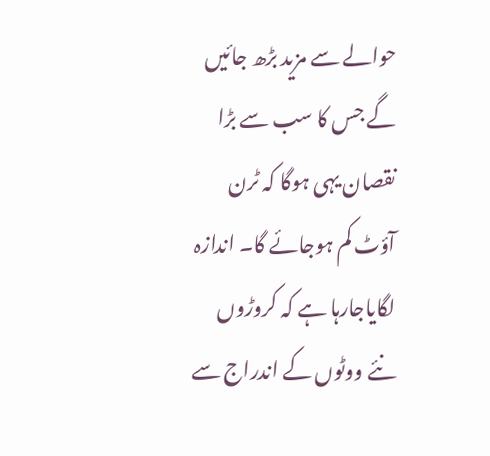حوالے سے مزید بڑھ جائیں گے جس کا سب سے بڑا نقصان یہی ہوگا کہ ٹرن آؤٹ کم ہوجائے گا۔ اندازہ لگایاجارہا ہے کہ کروڑوں نئے ووٹوں کے اندراج سے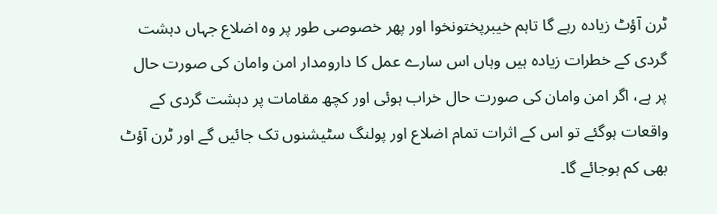ٹرن آؤٹ زیادہ رہے گا تاہم خیبرپختونخوا اور پھر خصوصی طور پر وہ اضلاع جہاں دہشت گردی کے خطرات زیادہ ہیں وہاں اس سارے عمل کا دارومدار امن وامان کی صورت حال پر ہے، اگر امن وامان کی صورت حال خراب ہوئی اور کچھ مقامات پر دہشت گردی کے واقعات ہوگئے تو اس کے اثرات تمام اضلاع اور پولنگ سٹیشنوں تک جائیں گے اور ٹرن آؤٹ بھی کم ہوجائے گا۔